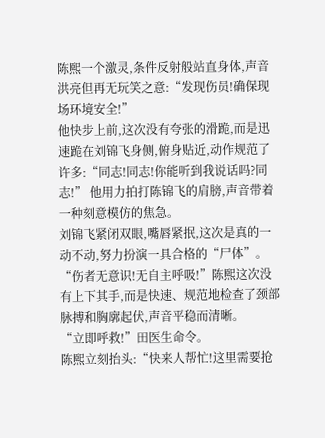陈熙一个激灵,条件反射般站直身体,声音洪亮但再无玩笑之意:“发现伤员!确保现场环境安全!”
他快步上前,这次没有夸张的滑跪,而是迅速跪在刘锦飞身侧,俯身贴近,动作规范了许多:“同志!同志!你能听到我说话吗?同志!” 他用力拍打陈锦飞的肩膀,声音带着一种刻意模仿的焦急。
刘锦飞紧闭双眼,嘴唇紧抿,这次是真的一动不动,努力扮演一具合格的“尸体”。
“伤者无意识!无自主呼吸!”陈熙这次没有上下其手,而是快速、规范地检查了颈部脉搏和胸廓起伏,声音平稳而清晰。
“立即呼救!”田医生命令。
陈熙立刻抬头:“快来人帮忙!这里需要抢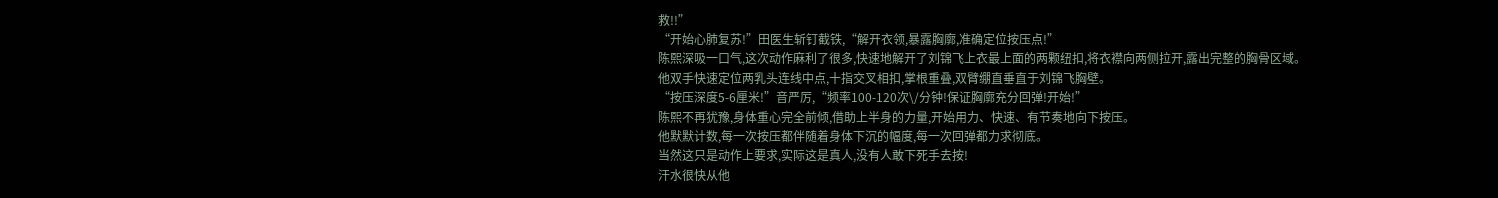救!!”
“开始心肺复苏!”田医生斩钉截铁,“解开衣领,暴露胸廓,准确定位按压点!”
陈熙深吸一口气,这次动作麻利了很多,快速地解开了刘锦飞上衣最上面的两颗纽扣,将衣襟向两侧拉开,露出完整的胸骨区域。
他双手快速定位两乳头连线中点,十指交叉相扣,掌根重叠,双臂绷直垂直于刘锦飞胸壁。
“按压深度5-6厘米!”音严厉,“频率100-120次\/分钟!保证胸廓充分回弹!开始!”
陈熙不再犹豫,身体重心完全前倾,借助上半身的力量,开始用力、快速、有节奏地向下按压。
他默默计数,每一次按压都伴随着身体下沉的幅度,每一次回弹都力求彻底。
当然这只是动作上要求,实际这是真人,没有人敢下死手去按!
汗水很快从他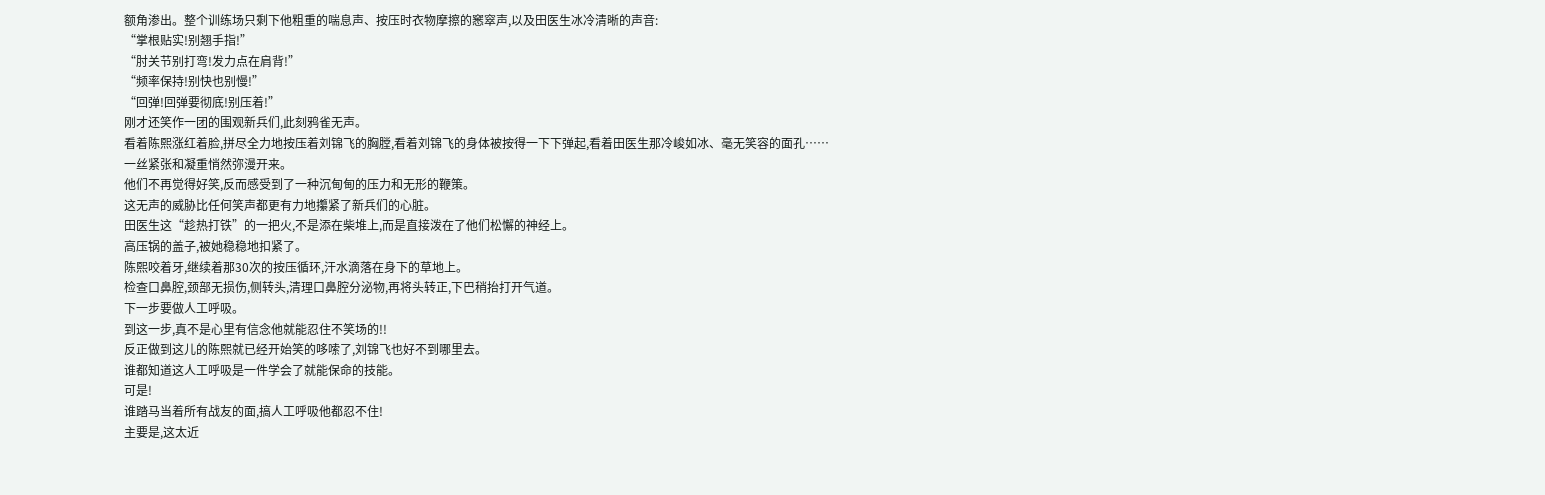额角渗出。整个训练场只剩下他粗重的喘息声、按压时衣物摩擦的窸窣声,以及田医生冰冷清晰的声音:
“掌根贴实!别翘手指!”
“肘关节别打弯!发力点在肩背!”
“频率保持!别快也别慢!”
“回弹!回弹要彻底!别压着!”
刚才还笑作一团的围观新兵们,此刻鸦雀无声。
看着陈熙涨红着脸,拼尽全力地按压着刘锦飞的胸膛,看着刘锦飞的身体被按得一下下弹起,看着田医生那冷峻如冰、毫无笑容的面孔……
一丝紧张和凝重悄然弥漫开来。
他们不再觉得好笑,反而感受到了一种沉甸甸的压力和无形的鞭策。
这无声的威胁比任何笑声都更有力地攥紧了新兵们的心脏。
田医生这“趁热打铁”的一把火,不是添在柴堆上,而是直接泼在了他们松懈的神经上。
高压锅的盖子,被她稳稳地扣紧了。
陈熙咬着牙,继续着那30次的按压循环,汗水滴落在身下的草地上。
检查口鼻腔,颈部无损伤,侧转头,清理口鼻腔分泌物,再将头转正,下巴稍抬打开气道。
下一步要做人工呼吸。
到这一步,真不是心里有信念他就能忍住不笑场的!!
反正做到这儿的陈熙就已经开始笑的哆嗦了,刘锦飞也好不到哪里去。
谁都知道这人工呼吸是一件学会了就能保命的技能。
可是!
谁踏马当着所有战友的面,搞人工呼吸他都忍不住!
主要是,这太近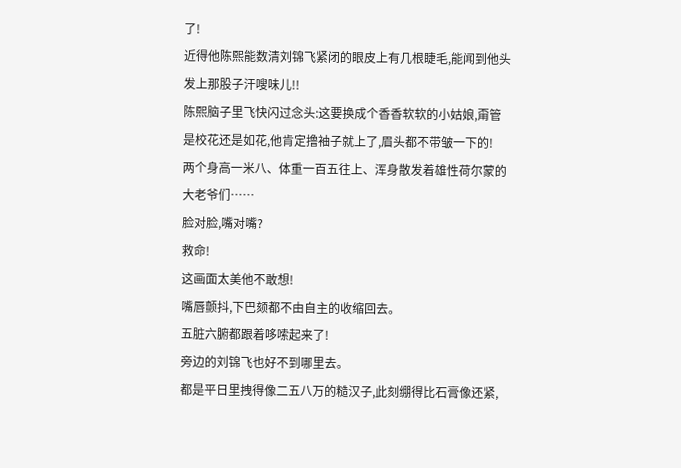了!
近得他陈熙能数清刘锦飞紧闭的眼皮上有几根睫毛,能闻到他头发上那股子汗嗖味儿!!
陈熙脑子里飞快闪过念头:这要换成个香香软软的小姑娘,甭管是校花还是如花,他肯定撸袖子就上了,眉头都不带皱一下的!
两个身高一米八、体重一百五往上、浑身散发着雄性荷尔蒙的大老爷们……
脸对脸,嘴对嘴?
救命!
这画面太美他不敢想!
嘴唇颤抖,下巴颏都不由自主的收缩回去。
五脏六腑都跟着哆嗦起来了!
旁边的刘锦飞也好不到哪里去。
都是平日里拽得像二五八万的糙汉子,此刻绷得比石膏像还紧,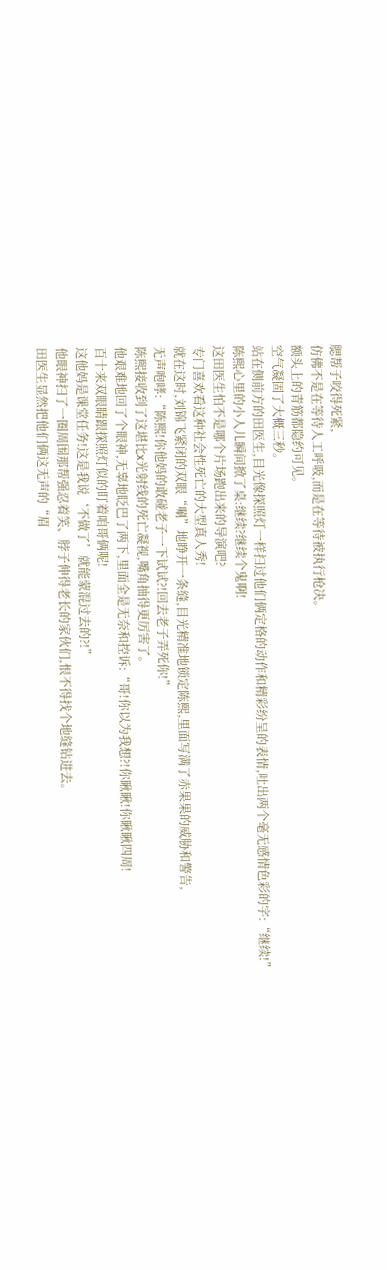腮帮子咬得死紧,
仿佛不是在等待人工呼吸,而是在等待被执行枪决。
额头上的青筋都隐约可见。
空气凝固了大概三秒。
站在侧前方的田医生,目光像探照灯一样扫过他们俩定格的动作和精彩纷呈的表情,吐出两个毫无感情色彩的字:“继续!”
陈熙心里的小人儿瞬间掀了桌:继续?继续个鬼啊!
这田医生怕不是哪个片场跑出来的导演吧?
专门喜欢看这种社会性死亡的大型真人秀!
就在这时,刘锦飞紧闭的双眼“唰”地睁开一条缝,目光精准地锁定陈熙,里面写满了赤果果的威胁和警告,
无声咆哮:“陈熙!你他妈的敢碰老子一下试试?!回去老子弄死你!”
陈熙接收到了这堪比x光射线的死亡凝视,嘴角抽得更厉害了。
他艰难地回了个眼神,无辜地眨巴了两下,里面全是无奈和控诉:“哥!你以为我想?!你瞅瞅!你瞅瞅四周!
百十来双眼睛跟探照灯似的盯着咱哥俩呢!
这他妈是课堂任务!这是我说‘不做了’就能蒙混过去的?!”
他眼神扫了一圈周围那帮强忍着笑、脖子伸得老长的家伙们,恨不得找个地缝钻进去。
田医生显然把他们俩这无声的“眉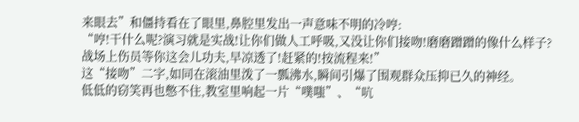来眼去”和僵持看在了眼里,鼻腔里发出一声意味不明的冷哼:
“哼!干什么呢?演习就是实战!让你们做人工呼吸,又没让你们接吻!磨磨蹭蹭的像什么样子?战场上伤员等你这会儿功夫,早凉透了!赶紧的!按流程来!”
这“接吻”二字,如同在滚油里泼了一瓢沸水,瞬间引爆了围观群众压抑已久的神经。
低低的窃笑再也憋不住,教室里响起一片“噗嗤”、“吭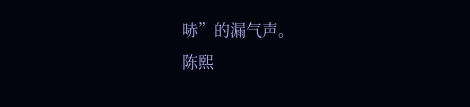哧”的漏气声。
陈熙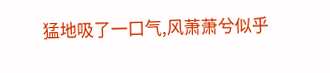猛地吸了一口气,风萧萧兮似乎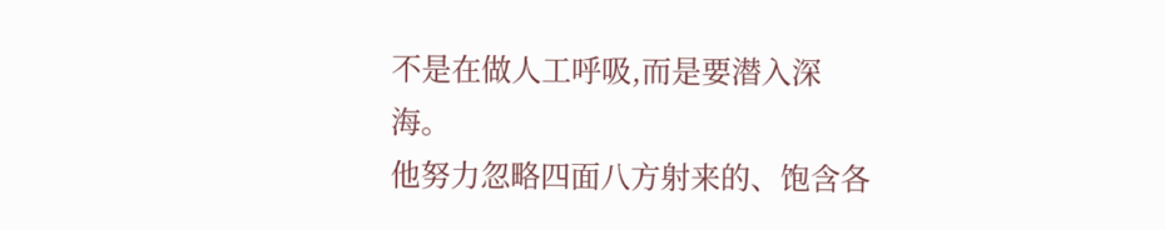不是在做人工呼吸,而是要潜入深海。
他努力忽略四面八方射来的、饱含各